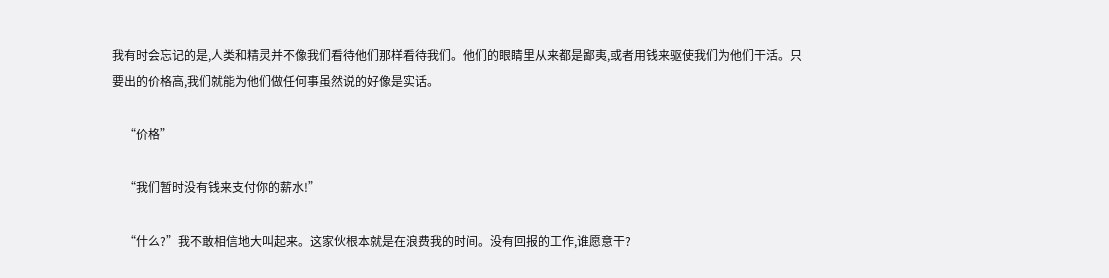我有时会忘记的是,人类和精灵并不像我们看待他们那样看待我们。他们的眼睛里从来都是鄙夷,或者用钱来驱使我们为他们干活。只要出的价格高,我们就能为他们做任何事虽然说的好像是实话。

    “价格”

    “我们暂时没有钱来支付你的薪水!”

    “什么?”我不敢相信地大叫起来。这家伙根本就是在浪费我的时间。没有回报的工作,谁愿意干?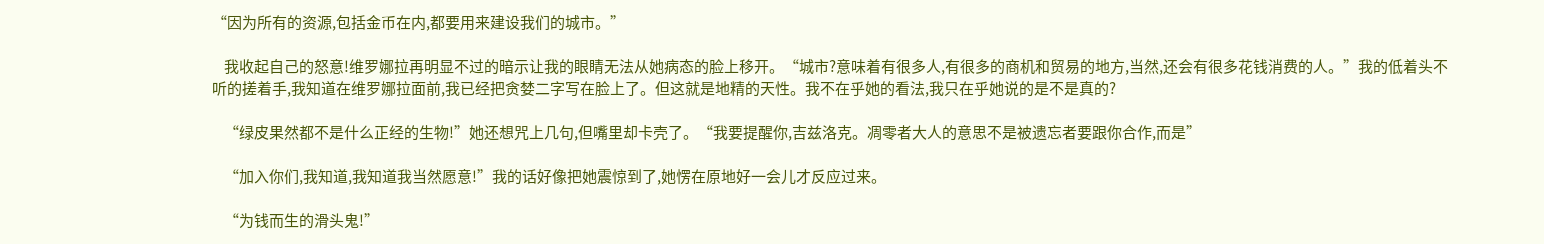“因为所有的资源,包括金币在内,都要用来建设我们的城市。”

    我收起自己的怒意!维罗娜拉再明显不过的暗示让我的眼睛无法从她病态的脸上移开。“城市?意味着有很多人,有很多的商机和贸易的地方,当然,还会有很多花钱消费的人。”我的低着头不听的搓着手,我知道在维罗娜拉面前,我已经把贪婪二字写在脸上了。但这就是地精的天性。我不在乎她的看法,我只在乎她说的是不是真的?

    “绿皮果然都不是什么正经的生物!”她还想咒上几句,但嘴里却卡壳了。“我要提醒你,吉兹洛克。凋零者大人的意思不是被遗忘者要跟你合作,而是”

    “加入你们,我知道,我知道我当然愿意!”我的话好像把她震惊到了,她愣在原地好一会儿才反应过来。

    “为钱而生的滑头鬼!”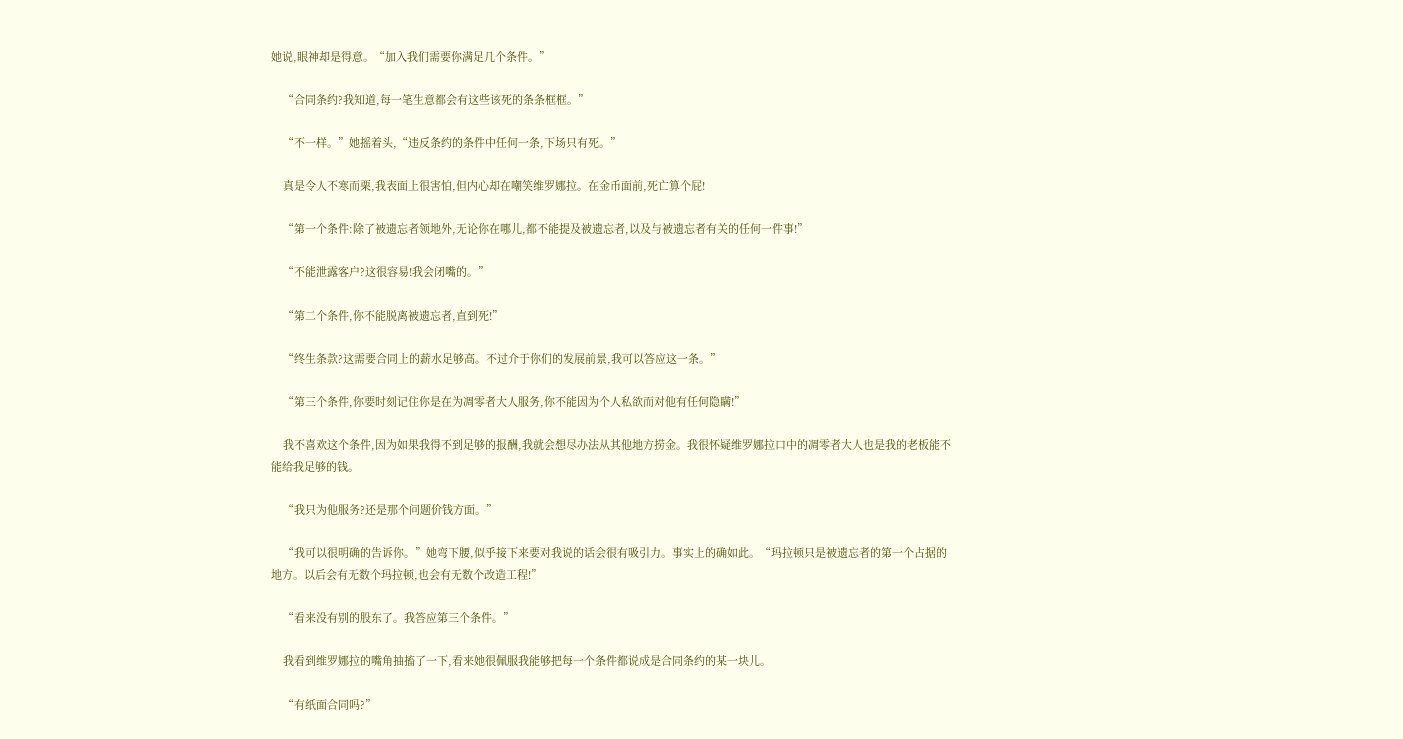她说,眼神却是得意。“加入我们需要你满足几个条件。”

    “合同条约?我知道,每一笔生意都会有这些该死的条条框框。”

    “不一样。”她摇着头,“违反条约的条件中任何一条,下场只有死。”

    真是令人不寒而栗,我表面上很害怕,但内心却在嘲笑维罗娜拉。在金币面前,死亡算个屁!

    “第一个条件:除了被遗忘者领地外,无论你在哪儿,都不能提及被遗忘者,以及与被遗忘者有关的任何一件事!”

    “不能泄露客户?这很容易!我会闭嘴的。”

    “第二个条件,你不能脱离被遗忘者,直到死!”

    “终生条款?这需要合同上的薪水足够高。不过介于你们的发展前景,我可以答应这一条。”

    “第三个条件,你要时刻记住你是在为凋零者大人服务,你不能因为个人私欲而对他有任何隐瞒!”

    我不喜欢这个条件,因为如果我得不到足够的报酬,我就会想尽办法从其他地方捞金。我很怀疑维罗娜拉口中的凋零者大人也是我的老板能不能给我足够的钱。

    “我只为他服务?还是那个问题价钱方面。”

    “我可以很明确的告诉你。”她弯下腰,似乎接下来要对我说的话会很有吸引力。事实上的确如此。“玛拉顿只是被遗忘者的第一个占据的地方。以后会有无数个玛拉顿,也会有无数个改造工程!”

    “看来没有别的股东了。我答应第三个条件。”

    我看到维罗娜拉的嘴角抽搐了一下,看来她很佩服我能够把每一个条件都说成是合同条约的某一块儿。

    “有纸面合同吗?”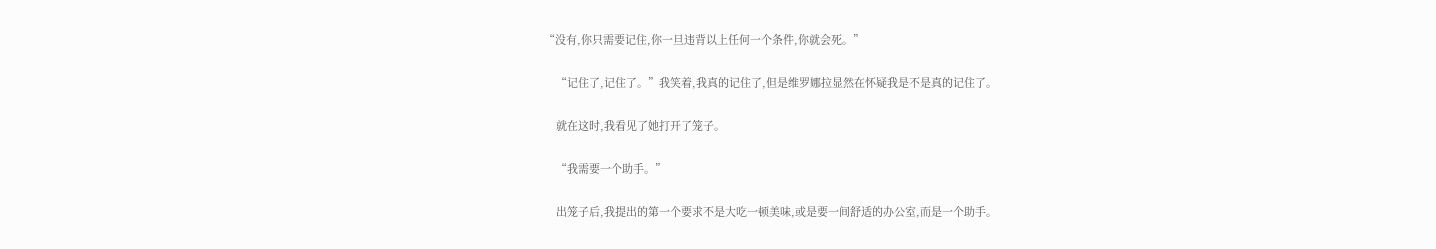“没有,你只需要记住,你一旦违背以上任何一个条件,你就会死。”

    “记住了,记住了。”我笑着,我真的记住了,但是维罗娜拉显然在怀疑我是不是真的记住了。

    就在这时,我看见了她打开了笼子。

    “我需要一个助手。”

    出笼子后,我提出的第一个要求不是大吃一顿美味,或是要一间舒适的办公室,而是一个助手。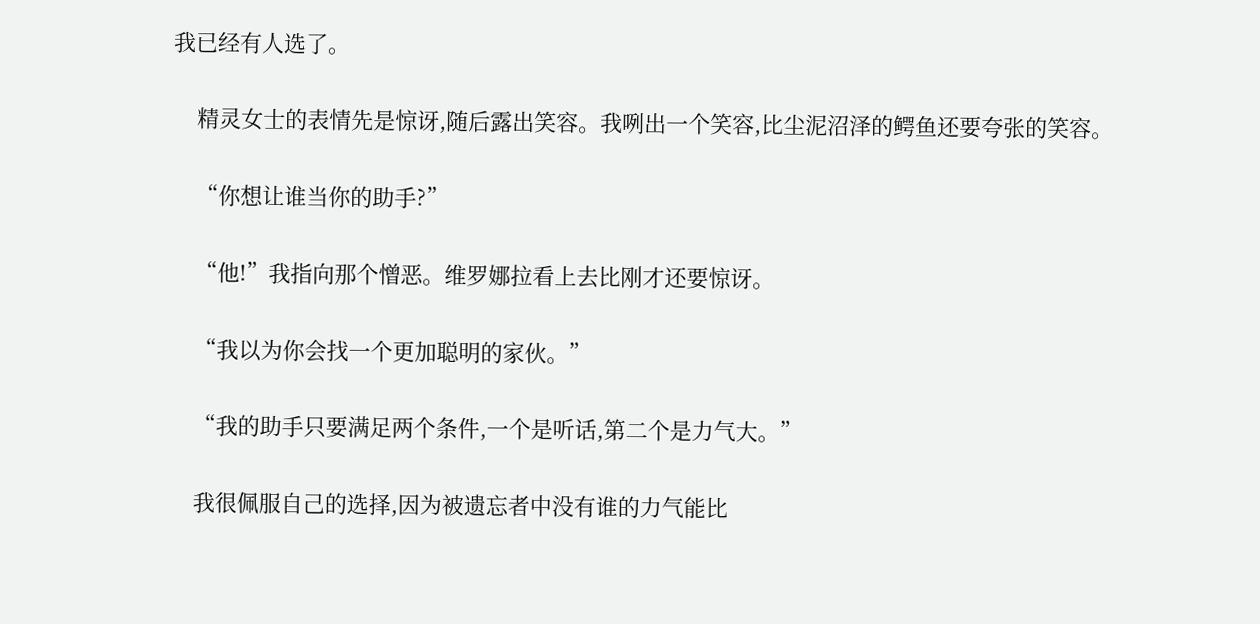我已经有人选了。

    精灵女士的表情先是惊讶,随后露出笑容。我咧出一个笑容,比尘泥沼泽的鳄鱼还要夸张的笑容。

    “你想让谁当你的助手?”

    “他!”我指向那个憎恶。维罗娜拉看上去比刚才还要惊讶。

    “我以为你会找一个更加聪明的家伙。”

    “我的助手只要满足两个条件,一个是听话,第二个是力气大。”

    我很佩服自己的选择,因为被遗忘者中没有谁的力气能比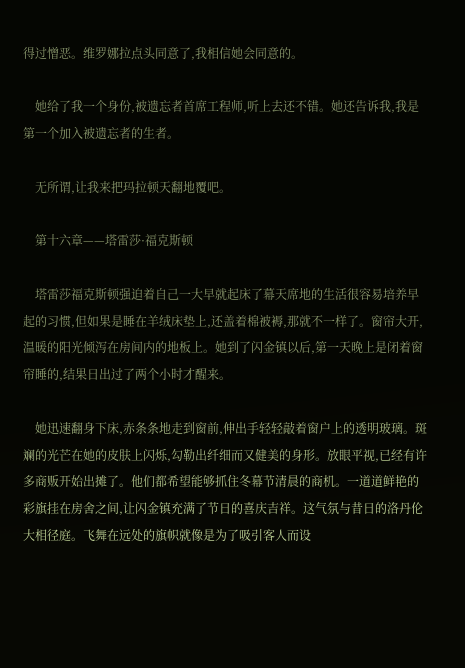得过憎恶。维罗娜拉点头同意了,我相信她会同意的。

    她给了我一个身份,被遗忘者首席工程师,听上去还不错。她还告诉我,我是第一个加入被遗忘者的生者。

    无所谓,让我来把玛拉顿天翻地覆吧。

    第十六章——塔雷莎·福克斯顿

    塔雷莎福克斯顿强迫着自己一大早就起床了幕天席地的生活很容易培养早起的习惯,但如果是睡在羊绒床垫上,还盖着棉被褥,那就不一样了。窗帘大开,温暖的阳光倾泻在房间内的地板上。她到了闪金镇以后,第一天晚上是闭着窗帘睡的,结果日出过了两个小时才醒来。

    她迅速翻身下床,赤条条地走到窗前,伸出手轻轻敲着窗户上的透明玻璃。斑斓的光芒在她的皮肤上闪烁,勾勒出纤细而又健美的身形。放眼平视,已经有许多商贩开始出摊了。他们都希望能够抓住冬幕节清晨的商机。一道道鲜艳的彩旗挂在房舍之间,让闪金镇充满了节日的喜庆吉祥。这气氛与昔日的洛丹伦大相径庭。飞舞在远处的旗帜就像是为了吸引客人而设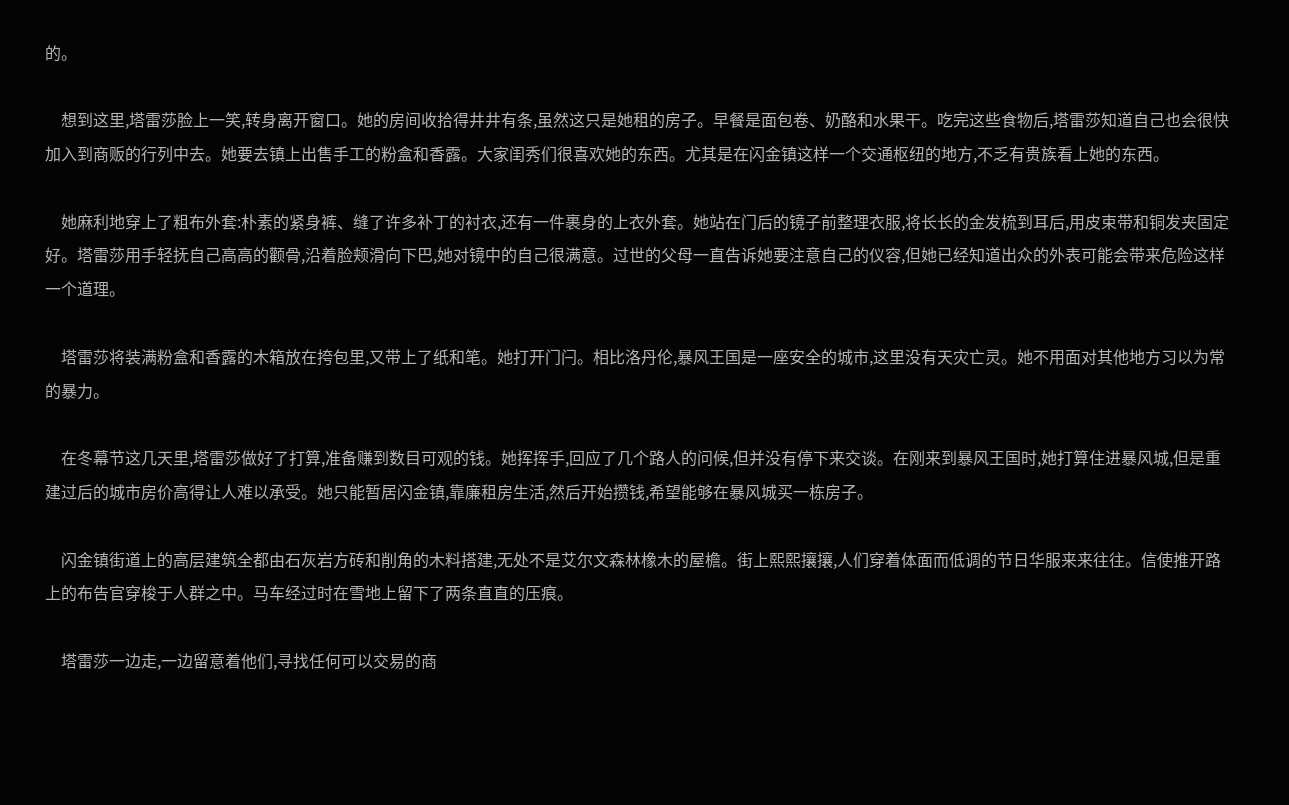的。

    想到这里,塔雷莎脸上一笑,转身离开窗口。她的房间收拾得井井有条,虽然这只是她租的房子。早餐是面包卷、奶酪和水果干。吃完这些食物后,塔雷莎知道自己也会很快加入到商贩的行列中去。她要去镇上出售手工的粉盒和香露。大家闺秀们很喜欢她的东西。尤其是在闪金镇这样一个交通枢纽的地方,不乏有贵族看上她的东西。

    她麻利地穿上了粗布外套:朴素的紧身裤、缝了许多补丁的衬衣,还有一件裹身的上衣外套。她站在门后的镜子前整理衣服,将长长的金发梳到耳后,用皮束带和铜发夹固定好。塔雷莎用手轻抚自己高高的颧骨,沿着脸颊滑向下巴,她对镜中的自己很满意。过世的父母一直告诉她要注意自己的仪容,但她已经知道出众的外表可能会带来危险这样一个道理。

    塔雷莎将装满粉盒和香露的木箱放在挎包里,又带上了纸和笔。她打开门闩。相比洛丹伦,暴风王国是一座安全的城市,这里没有天灾亡灵。她不用面对其他地方习以为常的暴力。

    在冬幕节这几天里,塔雷莎做好了打算,准备赚到数目可观的钱。她挥挥手,回应了几个路人的问候,但并没有停下来交谈。在刚来到暴风王国时,她打算住进暴风城,但是重建过后的城市房价高得让人难以承受。她只能暂居闪金镇,靠廉租房生活,然后开始攒钱,希望能够在暴风城买一栋房子。

    闪金镇街道上的高层建筑全都由石灰岩方砖和削角的木料搭建,无处不是艾尔文森林橡木的屋檐。街上熙熙攘攘,人们穿着体面而低调的节日华服来来往往。信使推开路上的布告官穿梭于人群之中。马车经过时在雪地上留下了两条直直的压痕。

    塔雷莎一边走,一边留意着他们,寻找任何可以交易的商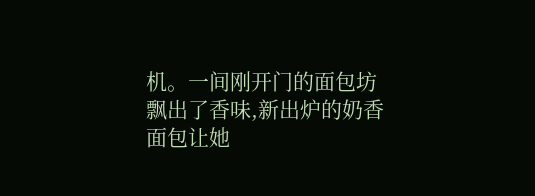机。一间刚开门的面包坊飘出了香味,新出炉的奶香面包让她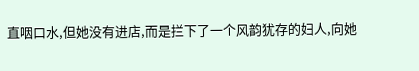直咽口水,但她没有进店,而是拦下了一个风韵犹存的妇人,向她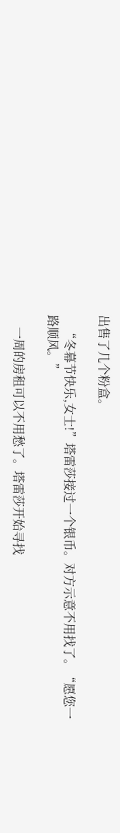出售了几个粉盒。

    “冬幕节快乐,女士!”塔雷莎接过一个银币。对方示意不用找了。“愿您一路顺风。”

    一周的房租可以不用愁了。塔雷莎开始寻找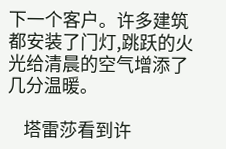下一个客户。许多建筑都安装了门灯,跳跃的火光给清晨的空气增添了几分温暖。

    塔雷莎看到许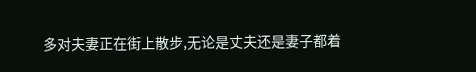多对夫妻正在街上散步,无论是丈夫还是妻子都着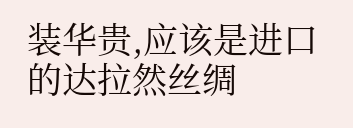装华贵,应该是进口的达拉然丝绸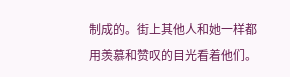制成的。街上其他人和她一样都用羡慕和赞叹的目光看着他们。